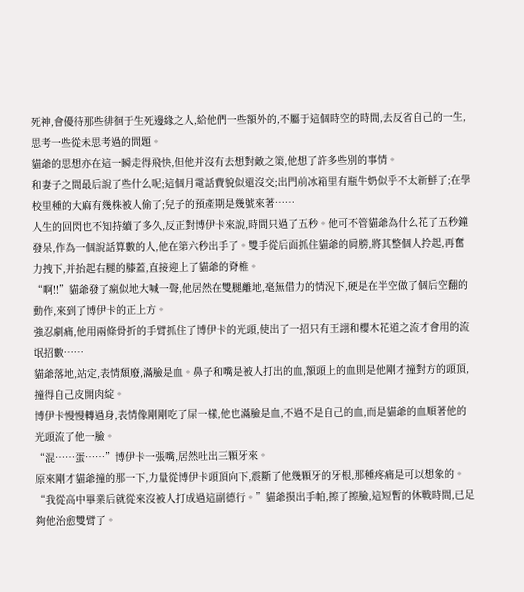死神,會優待那些徘徊于生死邊緣之人,給他們一些額外的,不屬于這個時空的時間,去反省自己的一生,思考一些從未思考過的問題。
貓爺的思想亦在這一瞬走得飛快,但他并沒有去想對敵之策,他想了許多些別的事情。
和妻子之間最后說了些什么呢;這個月電話費貌似還沒交;出門前冰箱里有瓶牛奶似乎不太新鮮了;在學校里種的大麻有幾株被人偷了;兒子的預產期是幾號來著……
人生的回閃也不知持續了多久,反正對博伊卡來說,時間只過了五秒。他可不管貓爺為什么花了五秒鐘發呆,作為一個說話算數的人,他在第六秒出手了。雙手從后面抓住貓爺的肩膀,將其整個人拎起,再奮力拽下,并抬起右腿的膝蓋,直接迎上了貓爺的脊椎。
“啊!!”貓爺發了瘋似地大喊一聲,他居然在雙腿離地,毫無借力的情況下,硬是在半空做了個后空翻的動作,來到了博伊卡的正上方。
強忍劇痛,他用兩條骨折的手臂抓住了博伊卡的光頭,使出了一招只有王詡和櫻木花道之流才會用的流氓招數……
貓爺落地,站定,表情頹廢,滿臉是血。鼻子和嘴是被人打出的血,額頭上的血則是他剛才撞對方的頭頂,撞得自己皮開肉綻。
博伊卡慢慢轉過身,表情像剛剛吃了屎一樣,他也滿臉是血,不過不是自己的血,而是貓爺的血順著他的光頭流了他一臉。
“混……蛋……”博伊卡一張嘴,居然吐出三顆牙來。
原來剛才貓爺撞的那一下,力量從博伊卡頭頂向下,震斷了他幾顆牙的牙根,那種疼痛是可以想象的。
“我從高中畢業后就從來沒被人打成過這副德行。”貓爺摸出手帕,擦了擦臉,這短暫的休戰時間,已足夠他治愈雙臂了。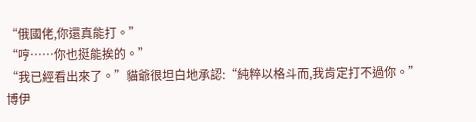“俄國佬,你還真能打。”
“哼……你也挺能挨的。”
“我已經看出來了。”貓爺很坦白地承認:“純粹以格斗而,我肯定打不過你。”
博伊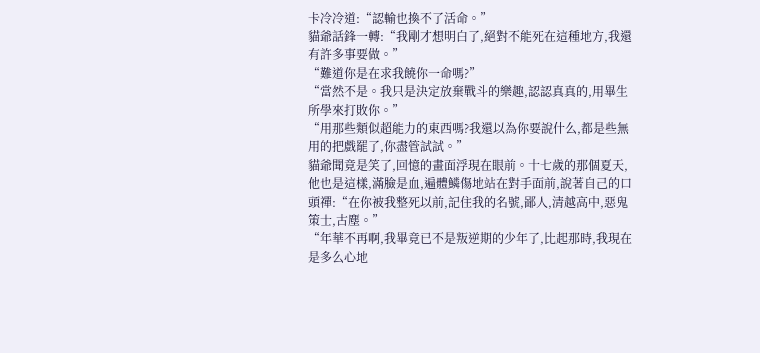卡冷冷道:“認輸也換不了活命。”
貓爺話鋒一轉:“我剛才想明白了,絕對不能死在這種地方,我還有許多事要做。”
“難道你是在求我饒你一命嗎?”
“當然不是。我只是決定放棄戰斗的樂趣,認認真真的,用畢生所學來打敗你。”
“用那些類似超能力的東西嗎?我還以為你要說什么,都是些無用的把戲罷了,你盡管試試。”
貓爺聞竟是笑了,回憶的畫面浮現在眼前。十七歲的那個夏天,他也是這樣,滿臉是血,遍體鱗傷地站在對手面前,說著自己的口頭禪:“在你被我整死以前,記住我的名號,鄙人,清越高中,惡鬼策士,古塵。”
“年華不再啊,我畢竟已不是叛逆期的少年了,比起那時,我現在是多么心地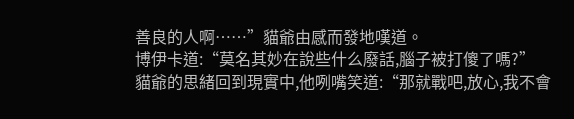善良的人啊……”貓爺由感而發地嘆道。
博伊卡道:“莫名其妙在說些什么廢話,腦子被打傻了嗎?”
貓爺的思緒回到現實中,他咧嘴笑道:“那就戰吧,放心,我不會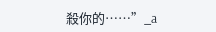殺你的……”_a